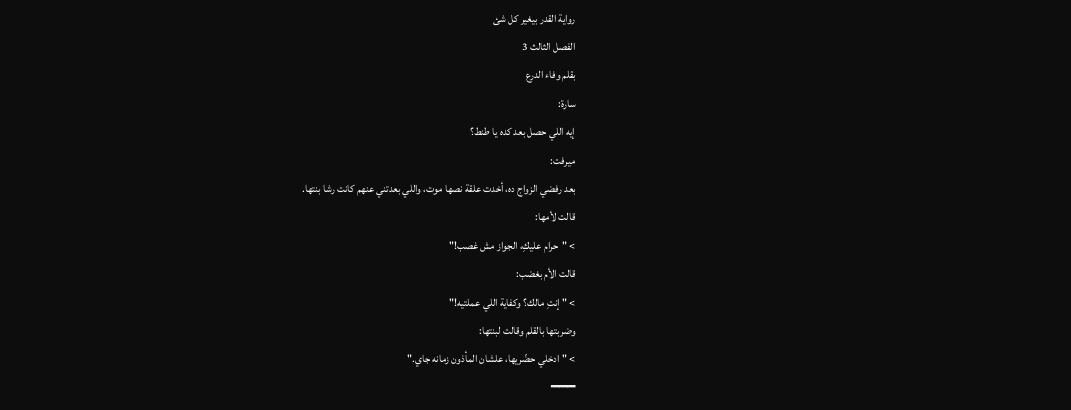رواية القدر بيغير كل شئ
الفصل الثالث 3
بقلم وفاء الدرع
سارة:
إيه اللي حصل بعد كده يا طنط؟
ميرفت:
بعد رفضي الزواج ده، أخدت علقة نصها موت، واللي بعدتني عنهم كانت رشا بنتها.
قالت لأمها:
> "حرام عليكِ، الجواز مش غصب!"
قالت الأم بغضب:
> "إنتِ مالك؟ وكفاية اللي عملتيه!"
وضربتها بالقلم وقالت لبنتها:
> "ادخلي حضّريها، علشان المأذون زمانه جاي."
━━━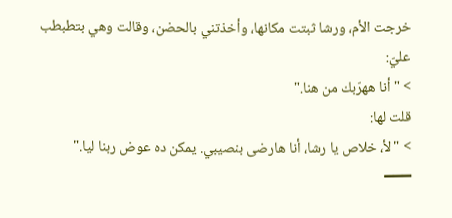خرجت الأم، ورشا ثبتت مكانها، وأخذتني بالحضن، وقالت وهي بتطبطب عليّ:
> "أنا ههرّبك من هنا."
قلت لها:
> "لأ، خلاص يا رشا، أنا هارضى بنصيبي. يمكن ده عوض ربنا ليا."
━━━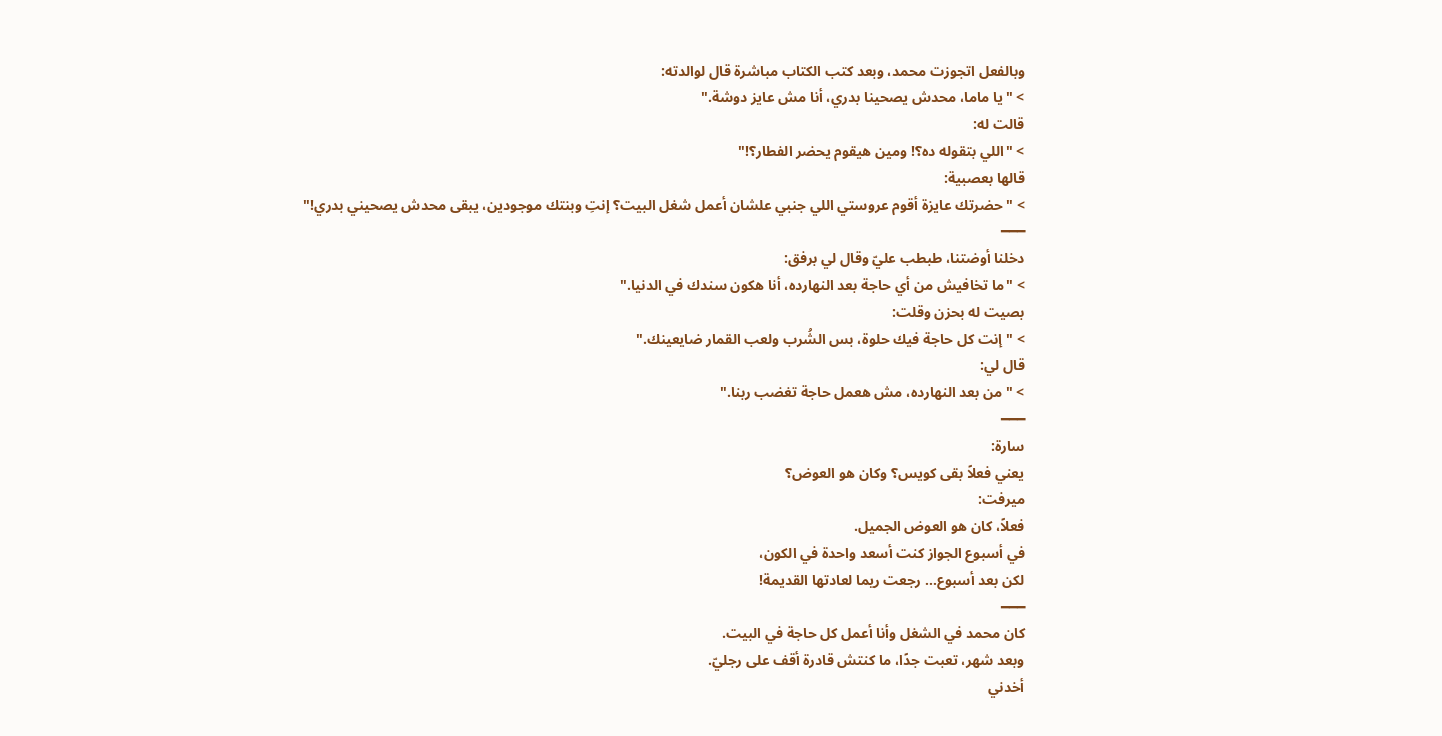وبالفعل اتجوزت محمد، وبعد كتب الكتاب مباشرة قال لوالدته:
> "يا ماما، محدش يصحينا بدري، أنا مش عايز دوشة."
قالت له:
> "اللي بتقوله ده؟! ومين هيقوم يحضر الفطار؟!"
قالها بعصبية:
> "حضرتك عايزة أقوم عروستي اللي جنبي علشان أعمل شغل البيت؟ إنتِ وبنتك موجودين، يبقى محدش يصحيني بدري!"
━━━
دخلنا أوضتنا، طبطب عليّ وقال لي برفق:
> "ما تخافيش من أي حاجة بعد النهارده، أنا هكون سندك في الدنيا."
بصيت له بحزن وقلت:
> "إنت كل حاجة فيك حلوة، بس الشُرب ولعب القمار ضايعينك."
قال لي:
> "من بعد النهارده، مش هعمل حاجة تغضب ربنا."
━━━
سارة:
يعني فعلاً بقى كويس؟ وكان هو العوض؟
ميرفت:
فعلاً، كان هو العوض الجميل.
في أسبوع الجواز كنت أسعد واحدة في الكون،
لكن بعد أسبوع… رجعت ريما لعادتها القديمة!
━━━
كان محمد في الشغل وأنا أعمل كل حاجة في البيت.
وبعد شهر، تعبت جدًا، ما كنتش قادرة أقف على رجليّ.
أخدني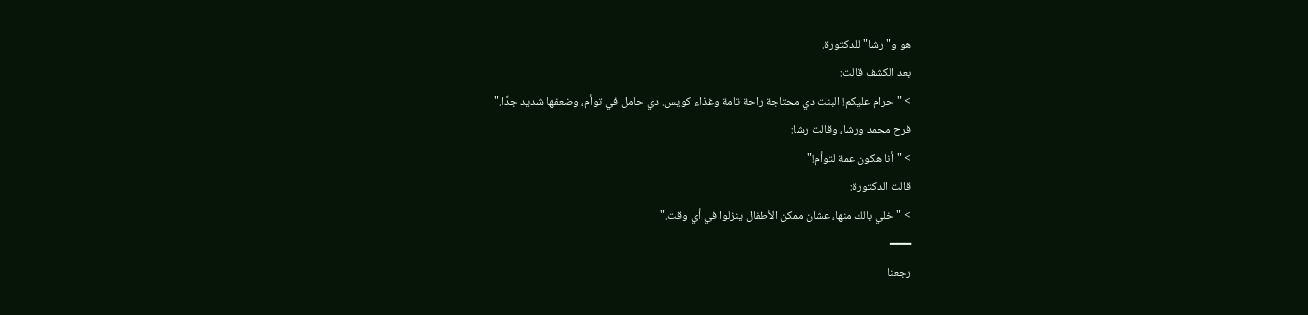هو و"رشا" للدكتورة.
بعد الكشف قالت:
> "حرام عليكم! البنت دي محتاجة راحة تامة وغذاء كويس. دي حامل في توأم، وضعفها شديد جدًا."
فرح محمد ورشا، وقالت رشا:
> "أنا هكون عمة لتوأم!"
قالت الدكتورة:
> "خلي بالك منها، عشان ممكن الأطفال ينزلوا في أي وقت."
━━━
رجعنا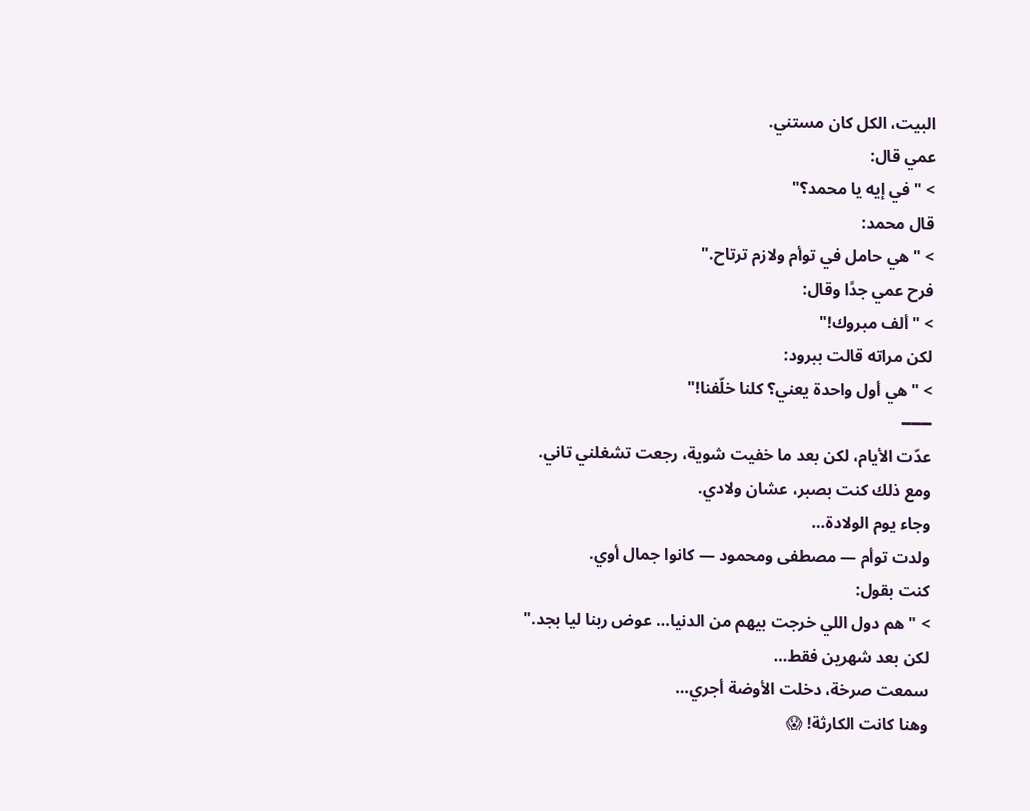البيت، الكل كان مستني.
عمي قال:
> "في إيه يا محمد؟"
قال محمد:
> "هي حامل في توأم ولازم ترتاح."
فرح عمي جدًا وقال:
> "ألف مبروك!"
لكن مراته قالت ببرود:
> "هي أول واحدة يعني؟ كلنا خلّفنا!"
━━━
عدّت الأيام، لكن بعد ما خفيت شوية، رجعت تشغلني تاني.
ومع ذلك كنت بصبر، عشان ولادي.
وجاء يوم الولادة…
ولدت توأم — مصطفى ومحمود — كانوا جمال أوي.
كنت بقول:
> "هم دول اللي خرجت بيهم من الدنيا… عوض ربنا ليا بجد."
لكن بعد شهرين فقط…
سمعت صرخة، دخلت الأوضة أجري…
وهنا كانت الكارثة! 😱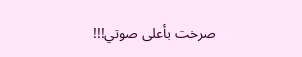صرخت بأعلى صوتي!!!